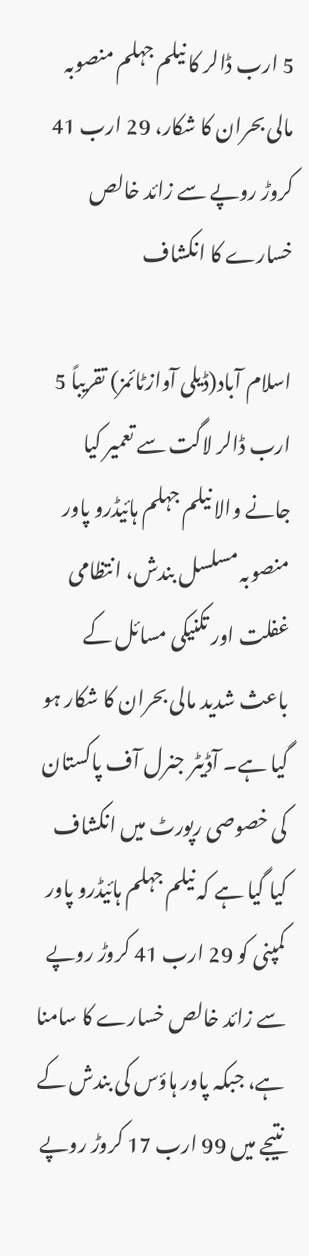5 ارب ڈالر کا نیلم جہلم منصوبہ مالی بحران کا شکار، 29 ارب 41 کروڑ روپے سے زائد خالص خسارے کا انکشاف

اسلام آباد(ڈیلی آوازٹائمز) تقریباً 5 ارب ڈالر لاگت سے تعمیر کیا جانے والا نیلم جہلم ہائیڈرو پاور منصوبہ مسلسل بندش، انتظامی غفلت اور تکنیکی مسائل کے باعث شدید مالی بحران کا شکار ہو گیا ہے۔ آڈیٹر جنرل آف پاکستان کی خصوصی رپورٹ میں انکشاف کیا گیا ہے کہ نیلم جہلم ہائیڈرو پاور کمپنی کو 29 ارب 41 کروڑ روپے سے زائد خالص خسارے کا سامنا ہے، جبکہ پاور ہاؤس کی بندش کے نتیجے میں 99 ارب 17 کروڑ روپے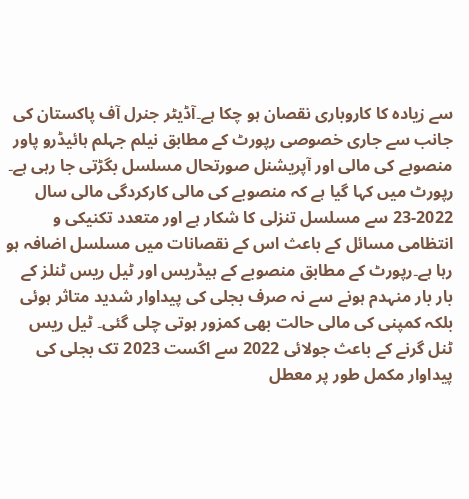سے زیادہ کا کاروباری نقصان ہو چکا ہے۔آڈیٹر جنرل آف پاکستان کی جانب سے جاری خصوصی رپورٹ کے مطابق نیلم جہلم ہائیڈرو پاور منصوبے کی مالی اور آپریشنل صورتحال مسلسل بگڑتی جا رہی ہے۔ رپورٹ میں کہا گیا ہے کہ منصوبے کی مالی کارکردگی مالی سال 2022-23 سے مسلسل تنزلی کا شکار ہے اور متعدد تکنیکی و انتظامی مسائل کے باعث اس کے نقصانات میں مسلسل اضافہ ہو رہا ہے۔رپورٹ کے مطابق منصوبے کے ہیڈریس اور ٹیل ریس ٹنلز کے بار بار منہدم ہونے سے نہ صرف بجلی کی پیداوار شدید متاثر ہوئی بلکہ کمپنی کی مالی حالت بھی کمزور ہوتی چلی گئی۔ ٹیل ریس ٹنل گرنے کے باعث جولائی 2022 سے اگست 2023 تک بجلی کی پیداوار مکمل طور پر معطل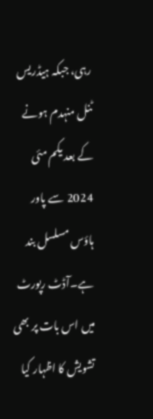رہی، جبکہ ہیڈریس ٹنل منہدم ہونے کے بعد یکم مئی 2024 سے پاور ہاؤس مسلسل بند ہے۔آڈٹ رپورٹ میں اس بات پر بھی تشویش کا اظہار کیا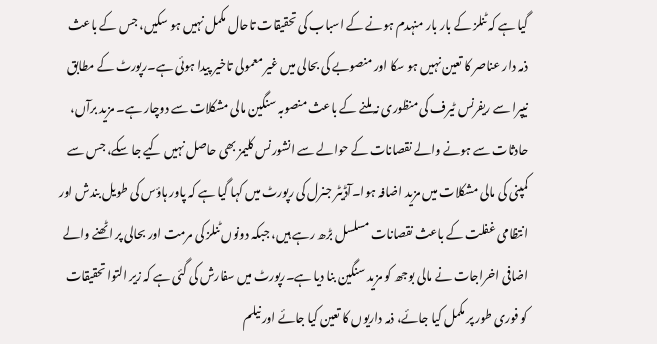گیا ہے کہ ٹنلز کے بار بار منہدم ہونے کے اسباب کی تحقیقات تاحال مکمل نہیں ہو سکیں، جس کے باعث ذمہ دار عناصر کا تعین نہیں ہو سکا اور منصوبے کی بحالی میں غیر معمولی تاخیر پیدا ہوئی ہے۔رپورٹ کے مطابق نیپرا سے ریفرنس ٹیرف کی منظوری نہ ملنے کے باعث منصوبہ سنگین مالی مشکلات سے دوچار ہے۔ مزید برآں، حادثات سے ہونے والے نقصانات کے حوالے سے انشورنس کلیمز بھی حاصل نہیں کیے جا سکے، جس سے کمپنی کی مالی مشکلات میں مزید اضافہ ہوا۔آڈیٹر جنرل کی رپورٹ میں کہا گیا ہے کہ پاور ہاؤس کی طویل بندش اور انتظامی غفلت کے باعث نقصانات مسلسل بڑھ رہے ہیں، جبکہ دونوں ٹنلز کی مرمت اور بحالی پر اٹھنے والے اضافی اخراجات نے مالی بوجھ کو مزید سنگین بنا دیا ہے۔رپورٹ میں سفارش کی گئی ہے کہ زیر التوا تحقیقات کو فوری طور پر مکمل کیا جائے، ذمہ داریوں کا تعین کیا جائے اور نیلم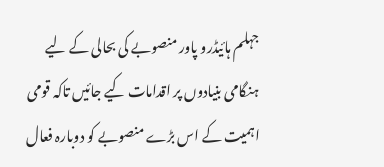جہلم ہائیڈرو پاور منصوبے کی بحالی کے لیے ہنگامی بنیادوں پر اقدامات کیے جائیں تاکہ قومی اہمیت کے اس بڑے منصوبے کو دوبارہ فعال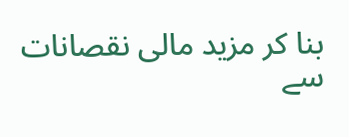بنا کر مزید مالی نقصانات سے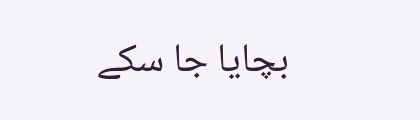بچایا جا سکے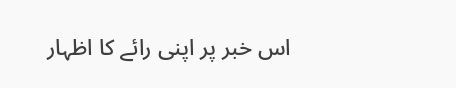اس خبر پر اپنی رائے کا اظہار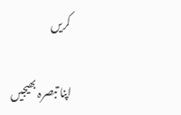کریں

اپنا تبصرہ بھیجیں